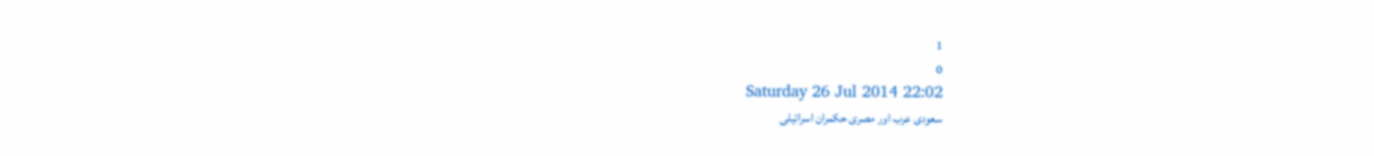1
0
Saturday 26 Jul 2014 22:02
سعودی عرب اور مصری حکمران اسرائیلی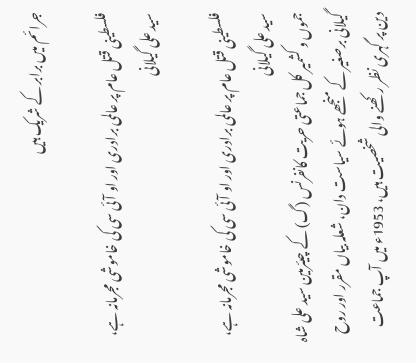جرائم میں برابر کے شریک ہیں

فلسطینی قتل عام پر عالمی برادری اور او آئی سی کی خاموشی مجرمانہ ہے، سید علی گیلانی

فلسطینی قتل عام پر عالمی برادری اور او آئی سی کی خاموشی مجرمانہ ہے، سید علی گیلانی
جموں و کشمیر کل جماعتی حریت کانفرنس (گ) کے چیئرمین سید علی شاہ گیلانی برصغیر کے منجھے ہوئے سیاست دان، شعلہ بیاں مقرر اور روح دین پر گہری نظر رکھنے والی شخصیت ہیں، 1953ء میں آپ جماعت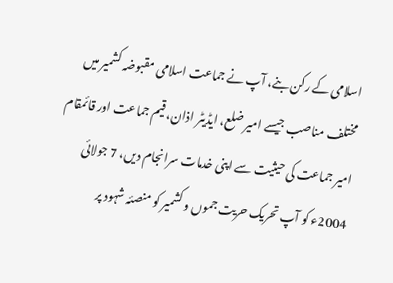اسلامی کے رکن بنے، آپ نے جماعت اسلامی مقبوضہ کشمیر میں مختلف مناصب جیسے امیر ضلع، ایڈیٹر اذان، قیم جماعت اور قائمقام امیر جماعت کی حیثیت سے اپنی خدمات سرانجام دیں، 7 جولائی 2004ء کو آپ تحریک حریت جموں و کشمیر کو منصئہ شہود پر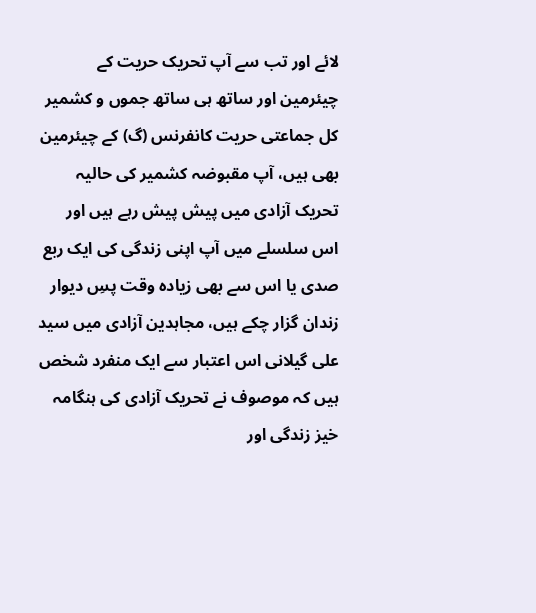لائے اور تب سے آپ تحریک حریت کے چیئرمین اور ساتھ ہی ساتھ جموں و کشمیر کل جماعتی حریت کانفرنس (گ) کے چیئرمین بھی ہیں، آپ مقبوضہ کشمیر کی حالیہ تحریک آزادی میں پیش پیش رہے ہیں اور اس سلسلے میں آپ اپنی زندگی کی ایک ربع صدی یا اس سے بھی زیادہ وقت پسِ دیوار زندان گزار چکے ہیں، مجاہدین آزادی میں سید علی گیلانی اس اعتبار سے ایک منفرد شخص ہیں کہ موصوف نے تحریک آزادی کی ہنگامہ خیز زندگی اور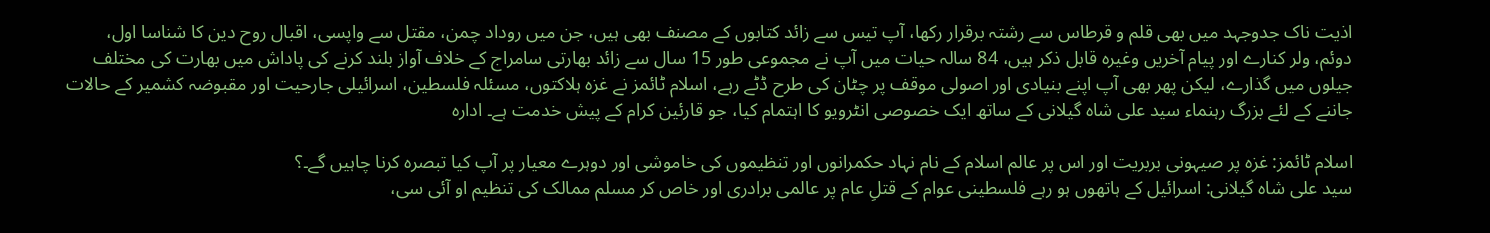اذیت ناک جدوجہد میں بھی قلم و قرطاس سے رشتہ برقرار رکھا، آپ تیس سے زائد کتابوں کے مصنف بھی ہیں، جن میں روداد چمن، مقتل سے واپسی، اقبال روح دین کا شناسا اول، دوئم، ولر کنارے اور پیام آخریں وغیرہ قابل ذکر ہیں، 84 سالہ حیات میں آپ نے مجموعی طور 15 سال سے زائد بھارتی سامراج کے خلاف آواز بلند کرنے کی پاداش میں بھارت کی مختلف جیلوں میں گذارے، لیکن پھر بھی آپ اپنے بنیادی اور اصولی موقف پر چٹان کی طرح ڈٹے رہے، اسلام ٹائمز نے غزہ ہلاکتوں، مسئلہ فلسطین، اسرائیلی جارحیت اور مقبوضہ کشمیر کے حالات جاننے کے لئے بزرگ رہنماء سید علی شاہ گیلانی کے ساتھ ایک خصوصی انٹرویو کا اہتمام کیا، جو قارئین کرام کے پیش خدمت ہے۔ ادارہ

اسلام ٹائمز: غزہ پر صیہونی بربریت اور اس پر عالم اسلام کے نام نہاد حکمرانوں اور تنظیموں کی خاموشی اور دوہرے معیار پر آپ کیا تبصرہ کرنا چاہیں گے۔؟
سید علی شاہ گیلانی: اسرائیل کے ہاتھوں ہو رہے فلسطینی عوام کے قتلِ عام پر عالمی برادری اور خاص کر مسلم ممالک کی تنظیم او آئی سی،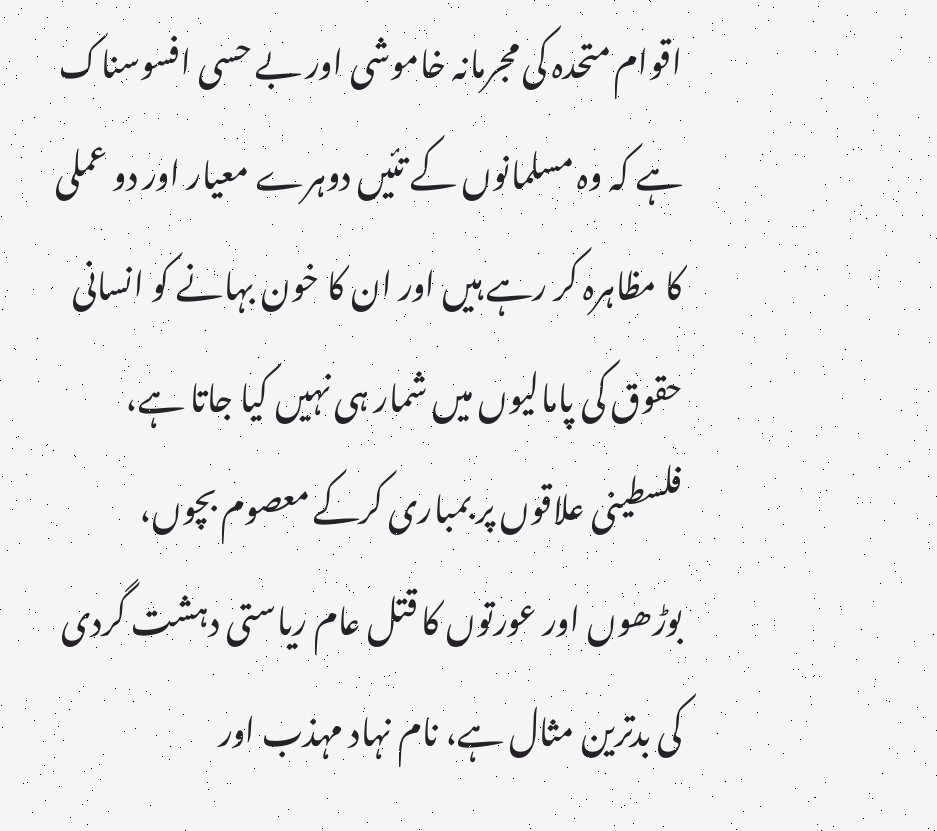اقوام متحدہ کی مجرمانہ خاموشی اور بے حسی افسوسناک ہے کہ وہ مسلمانوں کے تئیں دوہرے معیار اور دو عملی کا مظاہرہ کر رہے ہیں اور ان کا خون بہانے کو انسانی حقوق کی پامالیوں میں شمار ہی نہیں کیا جاتا ہے، فلسطینی علاقوں پر بمباری کرکے معصوم بچوں، بوڑھوں اور عورتوں کا قتل عام ریاستی دہشت گردی کی بدترین مثال ہے، نام نہاد مہذب اور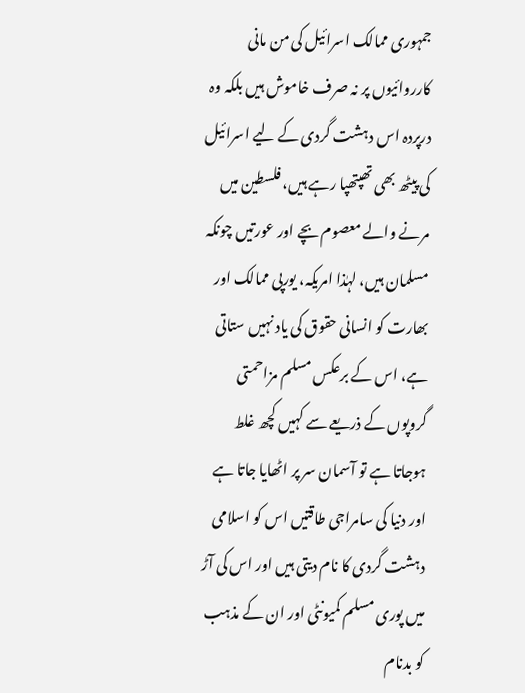جمہوری ممالک اسرائیل کی من مانی کارروائیوں پر نہ صرف خاموش ہیں بلکہ وہ درپردہ اس دہشت گردی کے لیے اسرائیل کی پیٹھ بھی تھپتھپا رہے ہیں، فلسطین میں مرنے والے معصوم بچے اور عورتیں چونکہ مسلمان ہیں، لہٰذا امریکہ، یورپی ممالک اور بھارت کو انسانی حقوق کی یاد نہیں ستاتی ہے، اس کے برعکس مسلم مزاحمتی گروپوں کے ذریعے سے کہیں کچھ غلط ہوجاتا ہے تو آسمان سر پر اٹھایا جاتا ہے اور دنیا کی سامراجی طاقتیں اس کو اسلامی دہشت گردی کا نام دیتی ہیں اور اس کی آڑ میں پوری مسلم کمیونٹی اور ان کے مذہب کو بدنام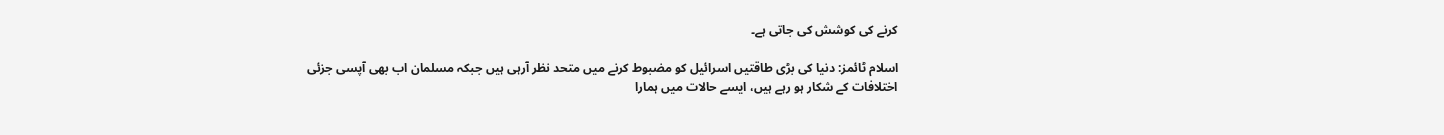کرنے کی کوشش کی جاتی ہے۔

اسلام ٹائمز: دنیا کی بڑی طاقتیں اسرائیل کو مضبوط کرنے میں متحد نظر آرہی ہیں جبکہ مسلمان اب بھی آپسی جزئی اختلافات کے شکار ہو رہے ہیں، ایسے حالات میں ہمارا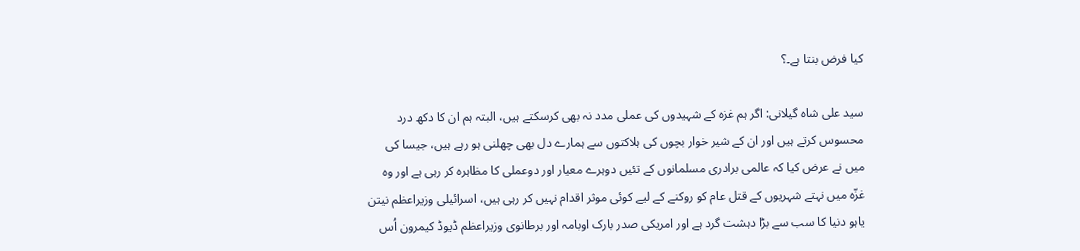کیا فرض بنتا ہے۔؟

سید علی شاہ گیلانی: اگر ہم غزہ کے شہیدوں کی عملی مدد نہ بھی کرسکتے ہیں، البتہ ہم ان کا دکھ درد محسوس کرتے ہیں اور ان کے شیر خوار بچوں کی ہلاکتوں سے ہمارے دل بھی چھلنی ہو رہے ہیں، جیسا کی میں نے عرض کیا کہ عالمی برادری مسلمانوں کے تئیں دوہرے معیار اور دوعملی کا مظاہرہ کر رہی ہے اور وہ غزّہ میں نہتے شہریوں کے قتل عام کو روکنے کے لیے کوئی موثر اقدام نہیں کر رہی ہیں، اسرائیلی وزیراعظم نیتن یاہو دنیا کا سب سے بڑا دہشت گرد ہے اور امریکی صدر بارک اوبامہ اور برطانوی وزیراعظم ڈیوڈ کیمرون اُس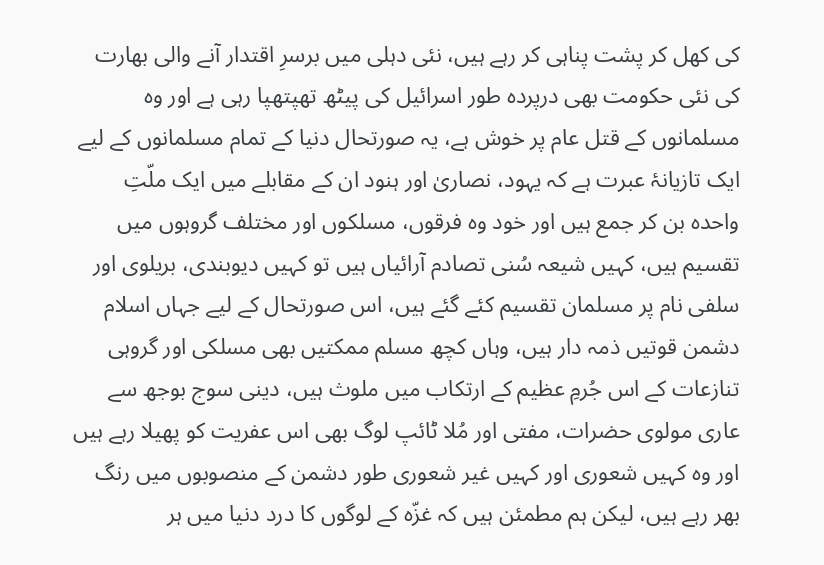کی کھل کر پشت پناہی کر رہے ہیں، نئی دہلی میں برسرِ اقتدار آنے والی بھارت کی نئی حکومت بھی درپردہ طور اسرائیل کی پیٹھ تھپتھپا رہی ہے اور وہ مسلمانوں کے قتل عام پر خوش ہے، یہ صورتحال دنیا کے تمام مسلمانوں کے لیے ایک تازیانۂ عبرت ہے کہ یہود، نصاریٰ اور ہنود ان کے مقابلے میں ایک ملّتِ واحدہ بن کر جمع ہیں اور خود وہ فرقوں، مسلکوں اور مختلف گروہوں میں تقسیم ہیں، کہیں شیعہ سُنی تصادم آرائیاں ہیں تو کہیں دیوبندی، بریلوی اور سلفی نام پر مسلمان تقسیم کئے گئے ہیں، اس صورتحال کے لیے جہاں اسلام دشمن قوتیں ذمہ دار ہیں، وہاں کچھ مسلم ممکتیں بھی مسلکی اور گروہی تنازعات کے اس جُرمِ عظیم کے ارتکاب میں ملوث ہیں، دینی سوج بوجھ سے عاری مولوی حضرات، مفتی اور مُلا ٹائپ لوگ بھی اس عفریت کو پھیلا رہے ہیں اور وہ کہیں شعوری اور کہیں غیر شعوری طور دشمن کے منصوبوں میں رنگ بھر رہے ہیں، لیکن ہم مطمئن ہیں کہ غزّہ کے لوگوں کا درد دنیا میں ہر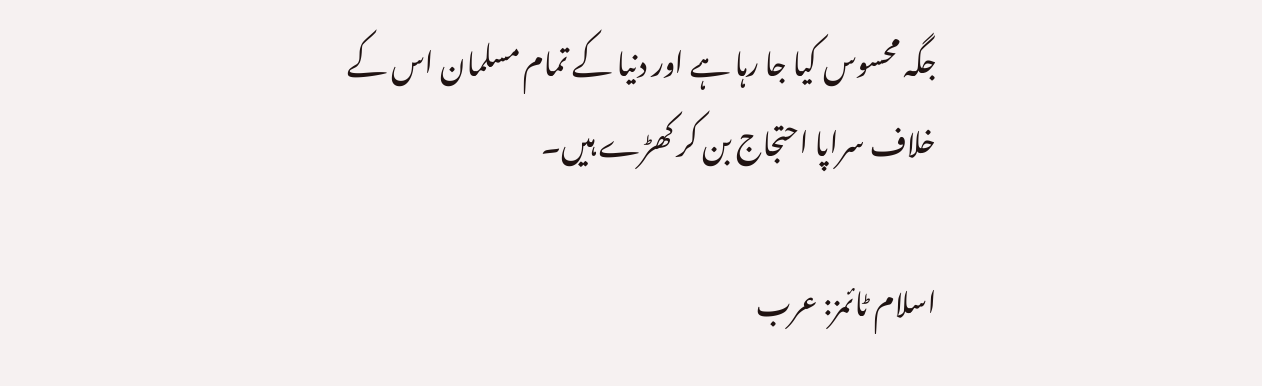جگہ محسوس کیا جا رہا ہے اور دنیا کے تمام مسلمان اس کے خلاف سراپا احتجاج بن کر کھڑے ہیں۔

اسلام ٹائمز: عرب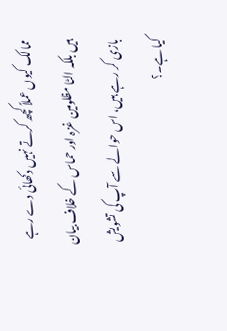ممالک کیوں عملاً کچھ کرتے نہیں دکھائی دے رہے ہیں بلکہ الٹا مظلومین غزہ اور حماس کے خلاف بیان بازی کر رہے ہیں، اس حوالے سے آپ کی تشویش کیا ہے۔؟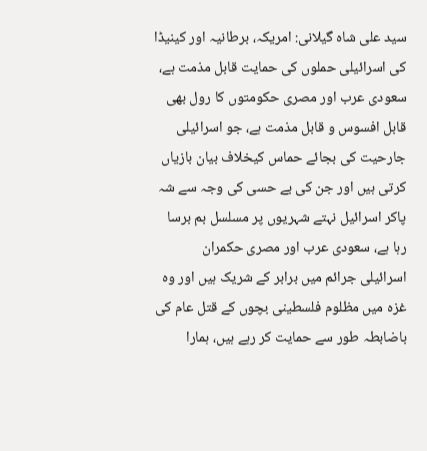سید علی شاہ گیلانی: امریکہ، برطانیہ اور کینیڈا کی اسرائیلی حملوں کی حمایت قابل مذمت ہے، سعودی عرب اور مصری حکومتوں کا رول بھی قابل افسوس و قابل مذمت ہے، جو اسرائیلی جارحیت کی بجائے حماس کیخلاف بیان بازیاں کرتی ہیں اور جن کی بے حسی کی وجہ سے شہ پاکر اسرائیل نہتے شہریوں پر مسلسل بم برسا رہا ہے، سعودی عرب اور مصری حکمران اسرائیلی جرائم میں برابر کے شریک ہیں اور وہ غزہ میں مظلوم فلسطینی بچوں کے قتل عام کی باضابطہ طور سے حمایت کر رہے ہیں، ہمارا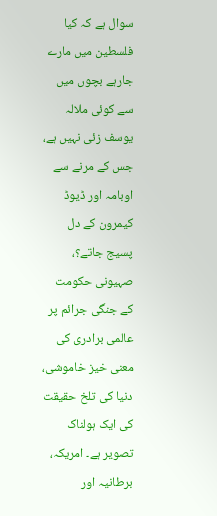سوال ہے کہ کیا فلسطین میں مارے جارہے بچوں میں سے کوئی ملالہ یوسف زئی نہیں ہے، جس کے مرنے سے اوبامہ اور ڈیوڈ کیمرون کے دل پسیج جاتے؟، صہیونی حکومت کے جنگی جرائم پر عالمی برادری کی معنی خیز خاموشی، دنیا کی تلخ حقیقت کی ایک ہولناک تصویر ہے۔ امریکہ، برطانیہ اور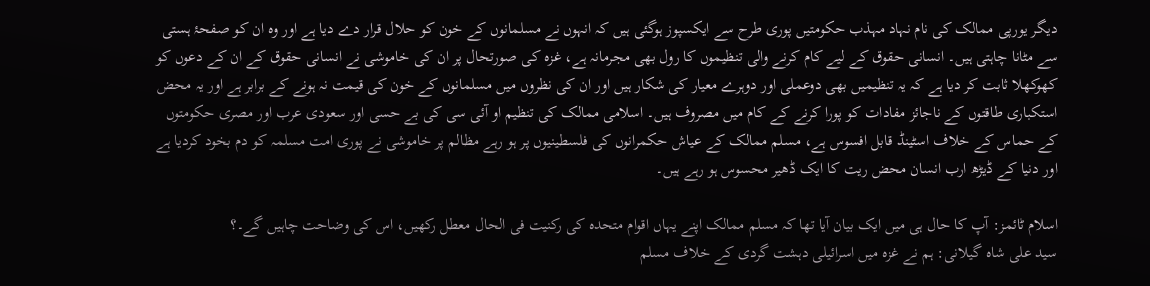دیگر یورپی ممالک کی نام نہاد مہذب حکومتیں پوری طرح سے ایکسپوز ہوگئی ہیں کہ انہوں نے مسلمانوں کے خون کو حلال قرار دے دیا ہے اور وہ ان کو صفحۂ ہستی سے مٹانا چاہتی ہیں۔ انسانی حقوق کے لیے کام کرنے والی تنظیموں کا رول بھی مجرمانہ ہے، غزہ کی صورتحال پر ان کی خاموشی نے انسانی حقوق کے ان کے دعوں کو کھوکھلا ثابت کر دیا ہے کہ یہ تنظیمیں بھی دوعملی اور دوہرے معیار کی شکار ہیں اور ان کی نظروں میں مسلمانوں کے خون کی قیمت نہ ہونے کے برابر ہے اور یہ محض استکباری طاقتوں کے ناجائز مفادات کو پورا کرنے کے کام میں مصروف ہیں۔ اسلامی ممالک کی تنظیم او آئی سی کی بے حسی اور سعودی عرب اور مصری حکومتوں کے حماس کے خلاف اسٹینڈ قابل افسوس ہے، مسلم ممالک کے عیاش حکمرانوں کی فلسطینیوں پر ہو رہے مظالم پر خاموشی نے پوری امت مسلمہ کو دم بخود کردیا ہے اور دنیا کے ڈیڑھ ارب انسان محض ریت کا ایک ڈھیر محسوس ہو رہے ہیں۔

اسلام ٹائمز: آپ کا حال ہی میں ایک بیان آیا تھا کہ مسلم ممالک اپنے یہاں اقوام متحدہ کی رکنیت فی الحال معطل رکھیں، اس کی وضاحت چاہیں گے۔؟
سید علی شاہ گیلانی: ہم نے غزہ میں اسرائیلی دہشت گردی کے خلاف مسلم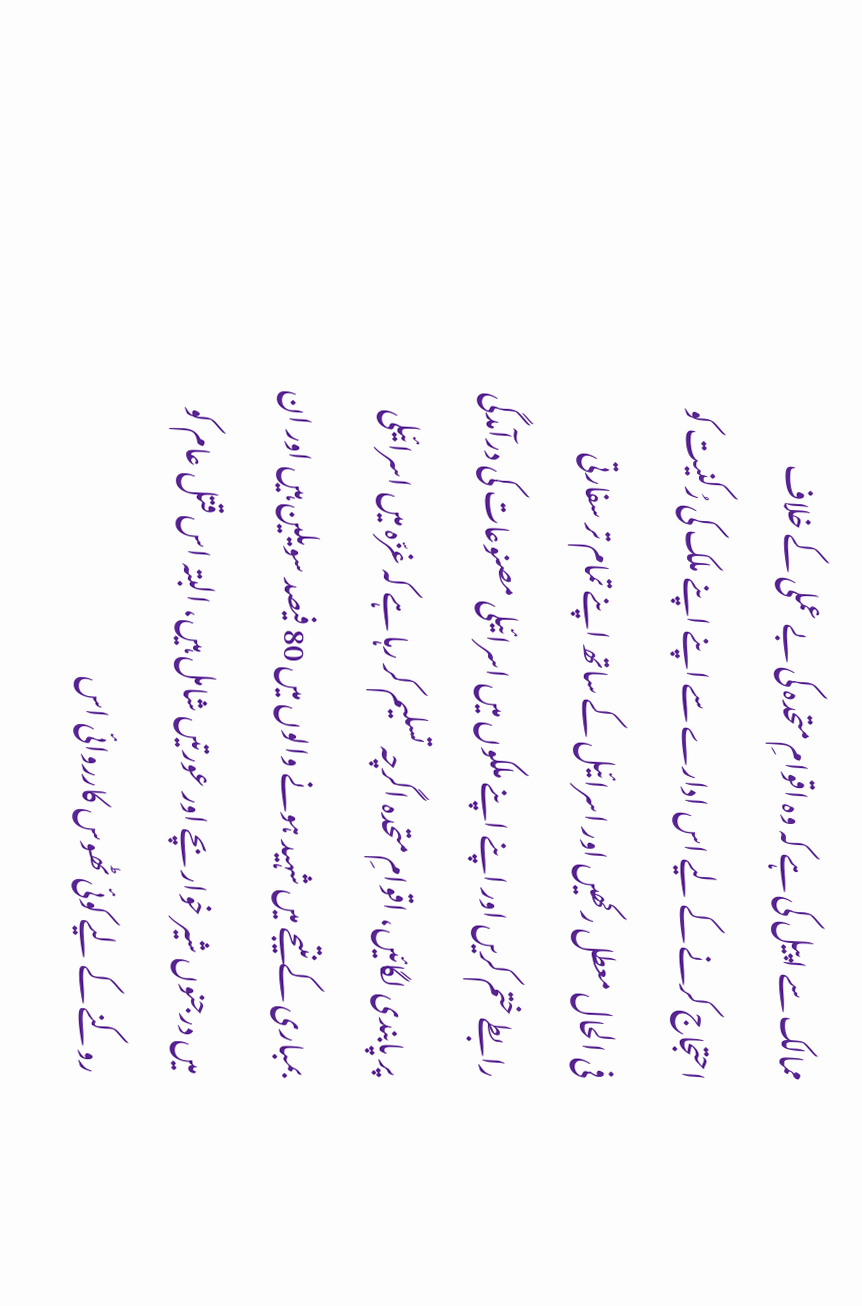ممالک سے اپیل کی ہے کہ وہ اقوامِ متحدہ کی بے عملی کے خلاف احتجاج کرنے کے لیے اس ادارے سے اپنے اپنے ملک کی رُکنیت کو فی الحال معطل رکھیں اور اسرائیل کے ساتھ اپنے تمام تر سفارتی رابطے ختم کریں اور اپنے اپنے ملکوں میں اسرائیلی مصنوعات کی درآمدگی پر پابندی لگائیں، اقوامِ متحدہ اگرچہ تسلیم کر رہا ہے کہ غزّہ میں اسرائیلی بمباری کے نتیجے میں شہید ہونے والوں میں 80 فیصد سویلین ہیں اور ان میں درجنوں شیر خوار بچے اور عورتیں شامل ہیں، البتہ اس قتل عام کو روکنے کے لیے کوئی ٹھوس کارروائی اس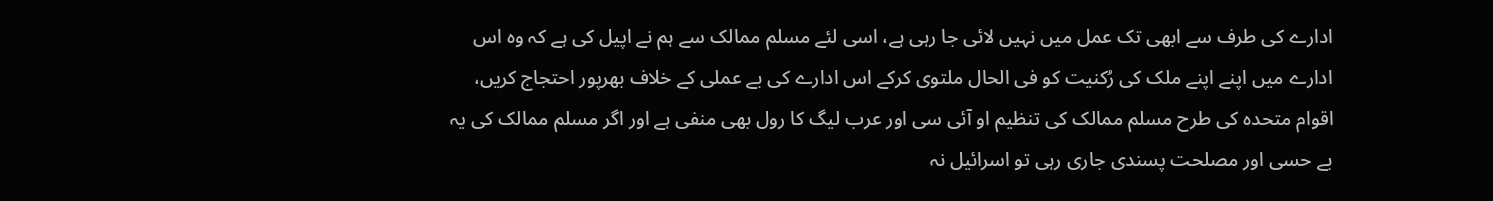ادارے کی طرف سے ابھی تک عمل میں نہیں لائی جا رہی ہے، اسی لئے مسلم ممالک سے ہم نے اپیل کی ہے کہ وہ اس ادارے میں اپنے اپنے ملک کی رُکنیت کو فی الحال ملتوی کرکے اس ادارے کی بے عملی کے خلاف بھرپور احتجاج کریں، اقوام متحدہ کی طرح مسلم ممالک کی تنظیم او آئی سی اور عرب لیگ کا رول بھی منفی ہے اور اگر مسلم ممالک کی یہ بے حسی اور مصلحت پسندی جاری رہی تو اسرائیل نہ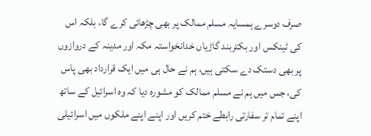صرف دوسرے ہمسایہ مسلم ممالک پر بھی چڑھائی کرے گا، بلکہ اس کی ٹینکس اور بکتربند گاڑیاں خدانخواستہ مکہ اور مدینہ کے دروازوں پر بھی دستک دے سکتی ہیں، ہم نے حال ہی میں ایک قرارداد بھی پاس کی، جس میں ہم نے مسلم ممالک کو مشورہ دیا کہ وہ اسرائیل کے ساتھ اپنے تمام تر سفارتی رابطے ختم کریں اور اپنے اپنے ملکوں میں اسرائیلی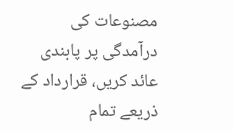مصنوعات کی درآمدگی پر پابندی عائد کریں، قرارداد کے ذریعے تمام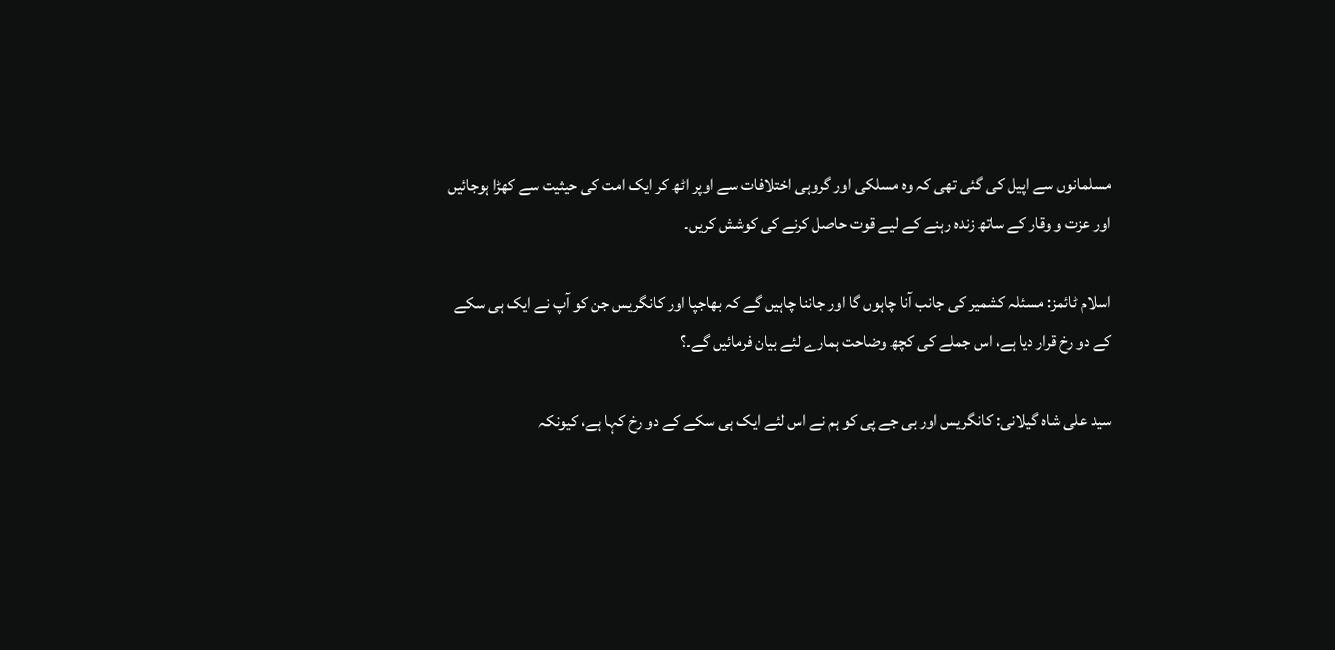مسلمانوں سے اپیل کی گئی تھی کہ وہ مسلکی اور گروہی اختلافات سے اوپر اٹھ کر ایک امت کی حیثیت سے کھڑا ہوجائیں اور عزت و وقار کے ساتھ زندہ رہنے کے لیے قوت حاصل کرنے کی کوشش کریں۔

اسلام ٹائمز: مسئلہ کشمیر کی جانب آنا چاہوں گا اور جاننا چاہیں گے کہ بھاجپا اور کانگریس جن کو آپ نے ایک ہی سکے کے دو رخ قرار دیا ہے، اس جملے کی کچھ وضاحت ہمارے لئے بیان فرمائیں گے۔؟

سید علی شاہ گیلانی: کانگریس اور بی جے پی کو ہم نے اس لئے ایک ہی سکے کے دو رخ کہا ہے، کیونکہ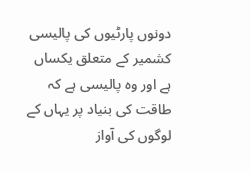دونوں پارٹیوں کی پالیسی کشمیر کے متعلق یکساں ہے اور وہ پالیسی ہے کہ طاقت کی بنیاد پر یہاں کے لوگوں کی آواز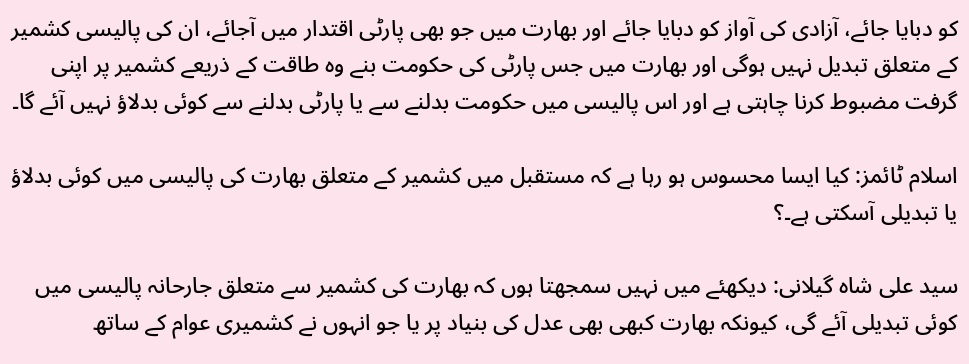کو دبایا جائے، آزادی کی آواز کو دبایا جائے اور بھارت میں جو بھی پارٹی اقتدار میں آجائے، ان کی پالیسی کشمیر کے متعلق تبدیل نہیں ہوگی اور بھارت میں جس پارٹی کی حکومت بنے وہ طاقت کے ذریعے کشمیر پر اپنی گرفت مضبوط کرنا چاہتی ہے اور اس پالیسی میں حکومت بدلنے سے یا پارٹی بدلنے سے کوئی بدلاؤ نہیں آئے گا۔

اسلام ٹائمز: کیا ایسا محسوس ہو رہا ہے کہ مستقبل میں کشمیر کے متعلق بھارت کی پالیسی میں کوئی بدلاؤ یا تبدیلی آسکتی ہے۔؟

سید علی شاہ گیلانی: دیکھئے میں نہیں سمجھتا ہوں کہ بھارت کی کشمیر سے متعلق جارحانہ پالیسی میں کوئی تبدیلی آئے گی، کیونکہ بھارت کبھی بھی عدل کی بنیاد پر یا جو انہوں نے کشمیری عوام کے ساتھ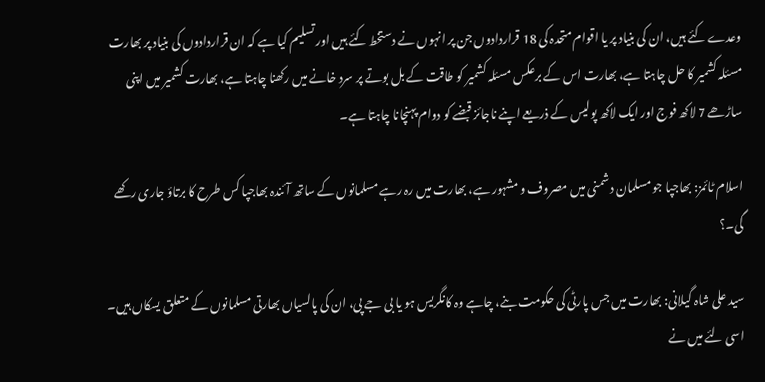وعدے کئے ہیں، ان کی بنیاد پر یا اقوام متحدہ کی 18 قراردادوں جن پر انہوں نے دستخط کئے ہیں اور تسلیم کیا ہے کہ ان قراردادوں کی بنیاد پر بھارت مسئلہ کشمیر کا حل چاہتا ہے، بھارت اس کے برعکس مسئلہ کشمیر کو طاقت کے بل بوتے پر سرد خانے میں رکھنا چاہتا ہے، بھارت کشمیر میں اپنی ساڑھے 7 لاکھ فوج اور ایک لاکھ پولیس کے ذریعے اپنے ناجائز قبضے کو دوام پہنچانا چاہتا ہے۔

اسلام ٹائمز: بھاجپا جو مسلمان دشمنی میں مصروف و مشہور ہے، بھارت میں رہ رہے مسلمانوں کے ساتھ آئندہ بھاجپا کس طرح کا برتاؤ جاری رکھے گی۔؟

سید علی شاہ گیلانی: بھارت میں جس پارٹی کی حکومت بنے، چاہے وہ کانگریس ہو یا بی جے پی، ان کی پالسیاں بھارتی مسلمانوں کے متعلق یسکاں ہیں۔ اسی لئے میں نے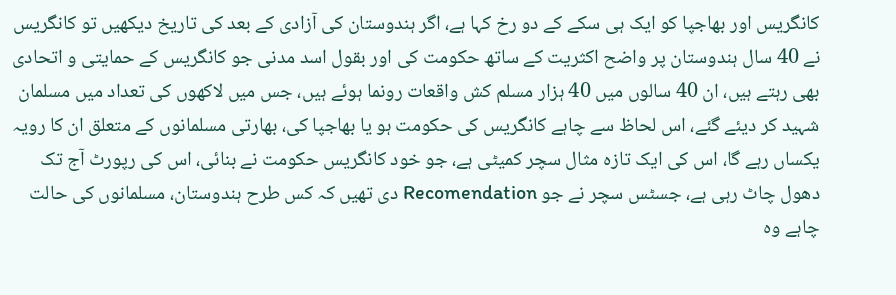کانگریس اور بھاجپا کو ایک ہی سکے کے دو رخ کہا ہے، اگر ہندوستان کی آزادی کے بعد کی تاریخ دیکھیں تو کانگریس نے 40 سال ہندوستان پر واضح اکثریت کے ساتھ حکومت کی اور بقول اسد مدنی جو کانگریس کے حمایتی و اتحادی بھی رہتے ہیں، ان 40 سالوں میں 40 ہزار مسلم کش واقعات رونما ہوئے ہیں، جس میں لاکھوں کی تعداد میں مسلمان شہید کر دیئے گئے، اس لحاظ سے چاہے کانگریس کی حکومت ہو یا بھاجپا کی، بھارتی مسلمانوں کے متعلق ان کا رویہ یکساں رہے گا، اس کی ایک تازہ مثال سچر کمیٹی ہے، جو خود کانگریس حکومت نے بنائی، اس کی رپورٹ آج تک دھول چاٹ رہی ہے، جسٹس سچر نے جو Recomendation دی تھیں کہ کس طرح ہندوستان، مسلمانوں کی حالت چاہے وہ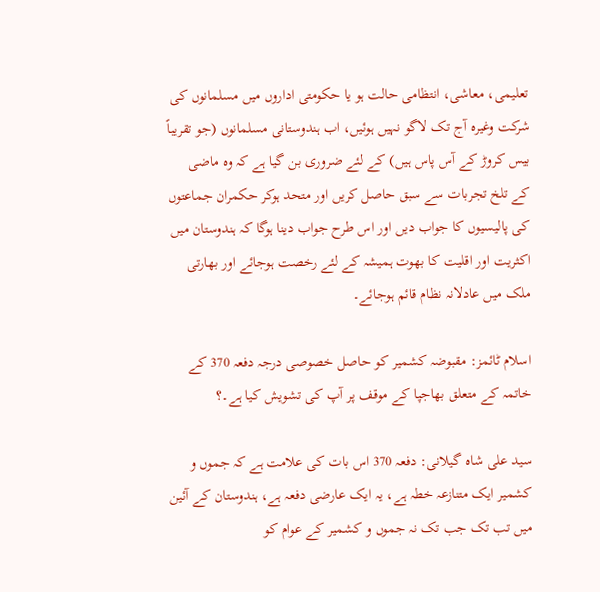تعلیمی، معاشی، انتظامی حالت ہو یا حکومتی اداروں میں مسلمانوں کی شرکت وغیرہ آج تک لاگو نہیں ہوئیں، اب ہندوستانی مسلمانوں (جو تقریباً بیس کروڑ کے آس پاس ہیں) کے لئے ضروری بن گیا ہے کہ وہ ماضی کے تلخ تجربات سے سبق حاصل کریں اور متحد ہوکر حکمران جماعتوں کی پالیسیوں کا جواب دیں اور اس طرح جواب دینا ہوگا کہ ہندوستان میں اکثریت اور اقلیت کا بھوت ہمیشہ کے لئے رخصت ہوجائے اور بھارتی ملک میں عادلانہ نظام قائم ہوجائے۔

اسلام ٹائمز: مقبوضہ کشمیر کو حاصل خصوصی درجہ دفعہ 370 کے خاتمہ کے متعلق بھاجپا کے موقف پر آپ کی تشویش کیا ہے۔؟

سید علی شاہ گیلانی: دفعہ 370 اس بات کی علامت ہے کہ جموں و کشمیر ایک متنازعہ خطہ ہے، یہ ایک عارضی دفعہ ہے، ہندوستان کے آئین میں تب تک جب تک نہ جموں و کشمیر کے عوام کو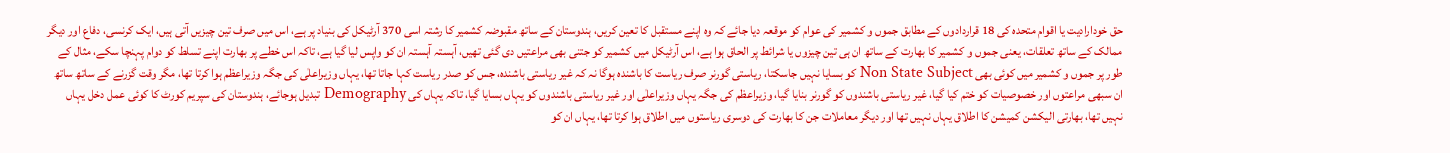حق خودارادیت یا اقوام متحدہ کی 18 قراردادوں کے مطابق جموں و کشمیر کی عوام کو موقعہ دیا جائے کہ وہ اپنے مستقبل کا تعین کریں، ہندوستان کے ساتھ مقبوضہ کشمیر کا رشتہ اسی 370 آرٹیکل کی بنیاد پر ہے، اس میں صرف تین چیزیں آتی ہیں، ایک کرنسی، دفاع اور دیگر ممالک کے ساتھ تعلقات، یعنی جموں و کشمیر کا بھارت کے ساتھ ان ہی تین چیزوں یا شرائط پر الحاق ہوا ہے، اس آرٹیکل میں کشمیر کو جتنی بھی مراعتیں دی گئی تھیں، آہستہ آہستہ ان کو واپس لیا گیا ہے، تاکہ اس خطے پر بھارت اپنے تسلط کو دوام پہنچا سکے، مثال کے طور پر جموں و کشمیر میں کوئی بھی Non State Subject کو بسایا نہیں جاسکتا، ریاستی گورنر صرف ریاست کا باشندہ ہوگا نہ کہ غیر ریاستی باشندہ، جس کو صدر ریاست کہا جاتا تھا، یہاں وزیراعلٰی کی جگہ وزیراعظم ہوا کرتا تھا، مگر وقت گزرنے کے ساتھ ساتھ ان سبھی مراعتوں اور خصوصیات کو ختم کیا گیا، غیر ریاستی باشندوں کو گورنر بنایا گیا، وزیراعظم کی جگہ یہاں وزیراعلٰی اور غیر ریاستی باشندوں کو یہاں بسایا گیا، تاکہ یہاں کی Demography تبدیل ہوجائے، ہندوستان کی سپریم کورٹ کا کوئی عمل دخل یہاں نہیں تھا، بھارتی الیکشن کمیشن کا اطلاق یہاں نہیں تھا اور دیگر معاملات جن کا بھارت کی دوسری ریاستوں میں اطلاق ہوا کرتا تھا، یہاں ان کو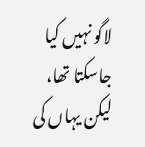لاگو نہیں کیا جاسکتا تھا، لیکن یہاں کی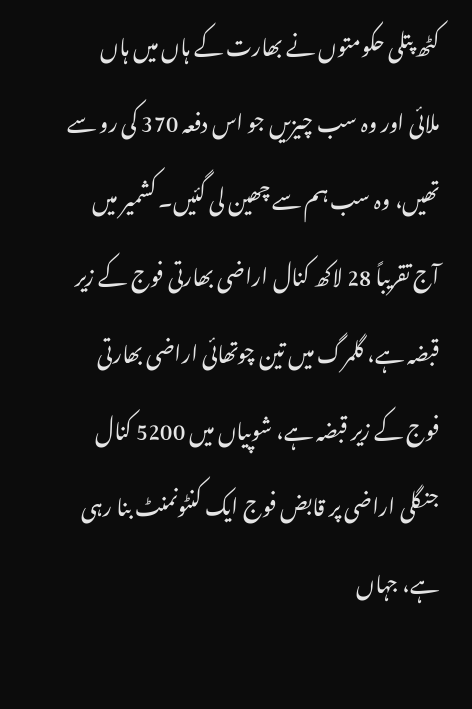کٹھ پتلی حکومتوں نے بھارت کے ہاں میں ہاں ملائی اور وہ سب چیزیں جو اس دفعہ 370 کی رو سے تھیں، وہ سب ہم سے چھین لی گئیں۔ کشمیر میں آج تقریباً 28 لاکھ کنال اراضی بھارتی فوج کے زیر قبضہ ہے، گلمرگ میں تین چوتھائی اراضی بھارتی فوج کے زیر قبضہ ہے، شوپیاں میں 5200 کنال جنگلی اراضی پر قابض فوج ایک کنٹونمنٹ بنا رہی ہے، جہاں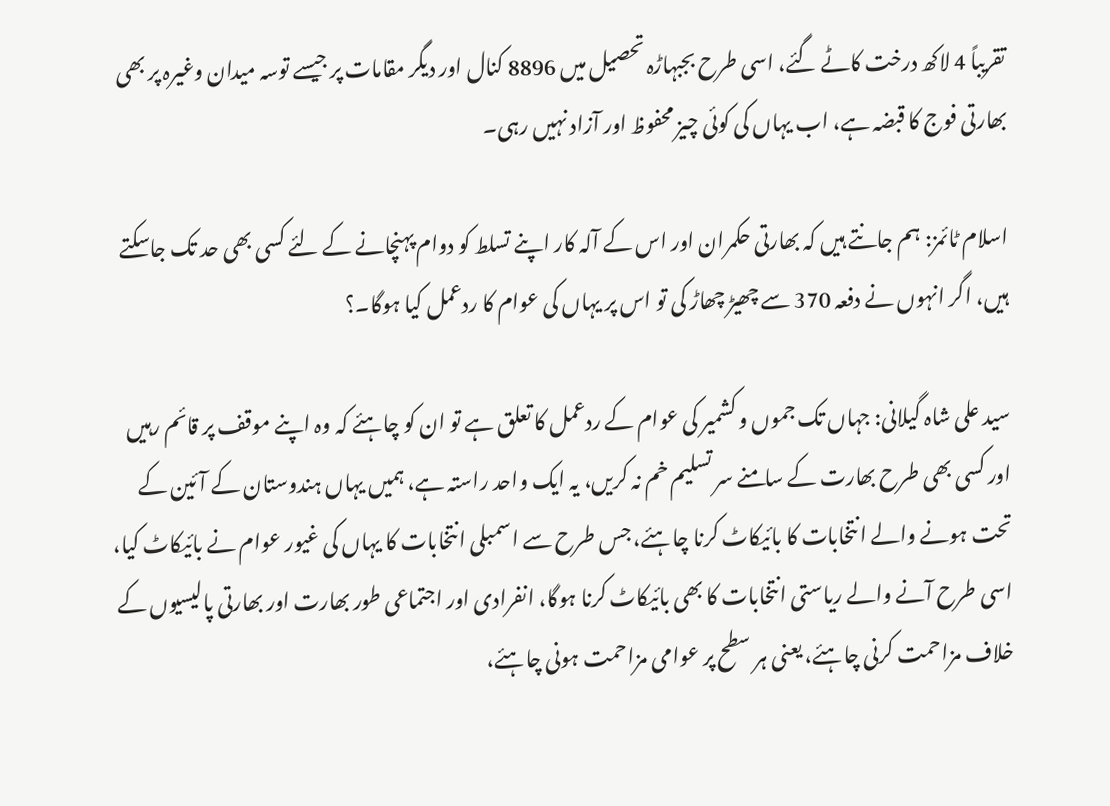تقریباً 4 لاکھ درخت کاٹے گئے، اسی طرح بجبہاڑہ تحصیل میں 8896 کنال اور دیگر مقامات پر جیسے توسہ میدان وغیرہ پر بھی بھارتی فوج کا قبضہ ہے، اب یہاں کی کوئی چیز محفوظ اور آزاد نہیں رہی۔

اسلام ٹائمز: ہم جانتے ہیں کہ بھارتی حکمران اور اس کے آلہ کار اپنے تسلط کو دوام پہنچانے کے لئے کسی بھی حد تک جاسکتے ہیں، اگر انہوں نے دفعہ 370 سے چھیڑ چھاڑ کی تو اس پر یہاں کی عوام کا ردعمل کیا ہوگا۔؟

سید علی شاہ گیلانی: جہاں تک جموں و کشمیر کی عوام کے ردعمل کا تعلق ہے تو ان کو چاہئے کہ وہ اپنے موقف پر قائم رہیں اور کسی بھی طرح بھارت کے سامنے سر تسلیم خم نہ کریں، یہ ایک واحد راستہ ہے، ہمیں یہاں ہندوستان کے آئین کے تحت ہونے والے انتخابات کا بائیکاٹ کرنا چاہئے، جس طرح سے اسمبلی انتخابات کا یہاں کی غیور عوام نے بائیکاٹ کیا، اسی طرح آنے والے ریاستی انتخابات کا بھی بائیکاٹ کرنا ہوگا، انفرادی اور اجتماعی طور بھارت اور بھارتی پالیسیوں کے خلاف مزاحمت کرنی چاہئے، یعنی ہر سطح پر عوامی مزاحمت ہونی چاہئے،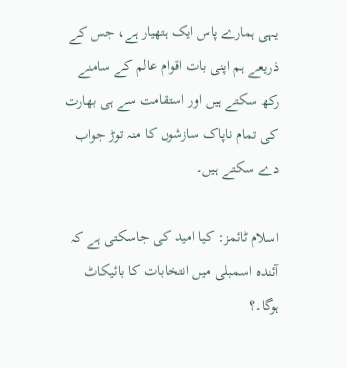یہی ہمارے پاس ایک ہتھیار ہے، جس کے ذریعے ہم اپنی بات اقوام عالم کے سامنے رکھ سکتے ہیں اور استقامت سے ہی بھارت کی تمام ناپاک سازشوں کا منہ توڑ جواب دے سکتے ہیں۔

اسلام ٹائمز: کیا امید کی جاسکتی ہے کہ آئندہ اسمبلی میں انتخابات کا بائیکاٹ ہوگا۔؟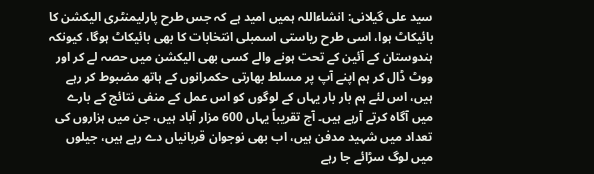سید علی گیلانی: انشاءاللہ ہمیں امید ہے کہ جس طرح پارلیمنٹری الیکشن کا بائیکاٹ ہوا، اسی طرح ریاستی اسمبلی انتخابات کا بھی بائیکاٹ ہوگا، کیونکہ ہندوستان کے آئین کے تحت ہونے والے کسی بھی الیکشن میں حصہ لے کر اور ووٹ ڈال کر ہم اپنے آپ پر مسلط بھارتی حکمرانوں کے ہاتھ مضبوط کر رہے ہیں، اس لئے ہم بار بار یہاں کے لوگوں کو اس عمل کے منفی نتائج کے بارے میں آگاہ کرتے آرہے ہیں۔ آج تقریباً یہاں 600 مزار آباد ہیں، جن میں ہزاروں کی تعداد میں شہید مدفن ہیں، اب بھی نوجوان قربانیاں دے رہے ہیں، جیلوں میں لوگ سڑائے جا رہے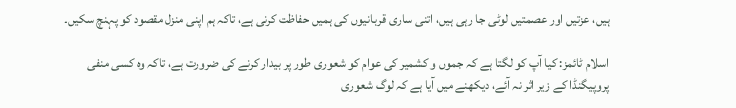ہیں، عزتیں اور عصمتیں لوٹی جا رہی ہیں، اتنی ساری قربانیوں کی ہمیں حفاظت کرنی ہے، تاکہ ہم اپنی منزل مقصود کو پہنچ سکیں۔

اسلام ٹائمز: کیا آپ کو لگتا ہے کہ جموں و کشمیر کی عوام کو شعوری طور پر بیدار کرنے کی ضرورت ہے، تاکہ وہ کسی منفی پروپیگنڈا کے زیر اثر نہ آئے، دیکھنے میں آیا ہے کہ لوگ شعوری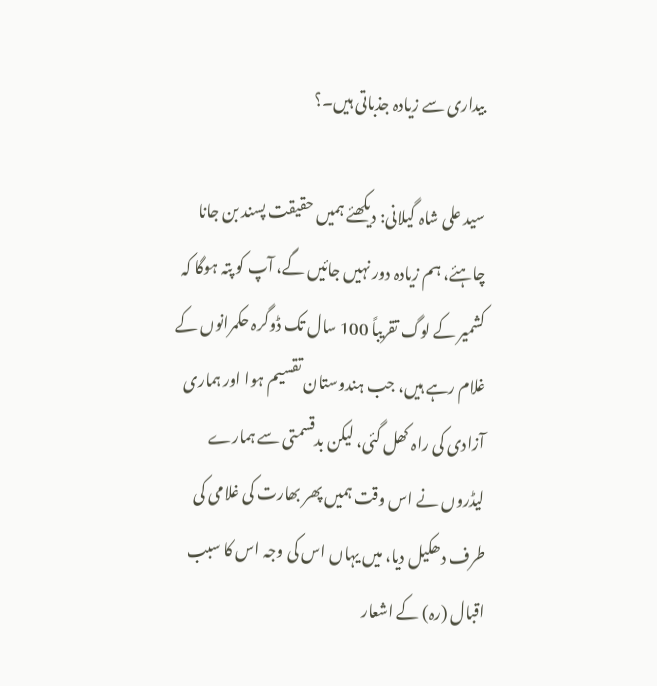بیداری سے زیادہ جذباتی ہیں۔؟

سید علی شاہ گیلانی: دیکھئے ہمیں حقیقت پسند بن جانا چاہئے، ہم زیادہ دور نہیں جائیں گے، آپ کو پتہ ہوگا کہ کشمیر کے لوگ تقریباً 100 سال تک ڈوگرہ حکمرانوں کے غلام رہے ہیں، جب ہندوستان تقسیم ہوا اور ہماری آزادی کی راہ کھل گئی، لیکن بدقسمتی سے ہمارے لیڈروں نے اس وقت ہمیں پھر بھارت کی غلامی کی طرف دھکیل دیا، میں یہاں اس کی وجہ اس کا سبب اقبال (رہ) کے اشعار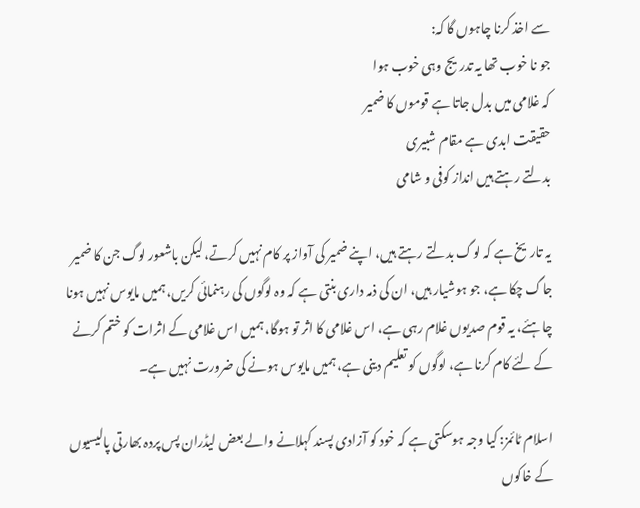سے اخذ کرنا چاہوں گا کہ:
جو نا خوب تھا یہ تدریج وہی خوب ہوا
کہ غلامی میں بدل جاتا ہے قوموں کا ضمیر
حقیقت ابدی ہے مقام شبیری
بدلتے رہتے ہیں انداز کوفی و شامی

یہ تاریخ ہے کہ لوگ بدلتے رہتے ہیں، اپنے ضمیر کی آواز پر کام نہیں کرتے، لیکن باشعور لوگ جن کا ضمیر جاگ چکا ہے، جو ہوشیار ہیں، ان کی ذمہ داری بنتی ہے کہ وہ لوگوں کی رہنمائی کریں، ہمیں مایوس نہیں ہونا چاہئے، یہ قوم صدیوں غلام رہی ہے، اس غلامی کا اثر تو ہوگا، ہمیں اس غلامی کے اثرات کو ختم کرنے کے لئے کام کرنا ہے، لوگوں کو تعلیم دینی ہے، ہمیں مایوس ہونے کی ضرورت نہیں ہے۔

اسلام ٹائمز: کیا وجہ ہوسکتی ہے کہ خود کو آزادی پسند کہلانے والے بعض لیڈران پس پردہ بھارتی پالیسیوں کے خاکوں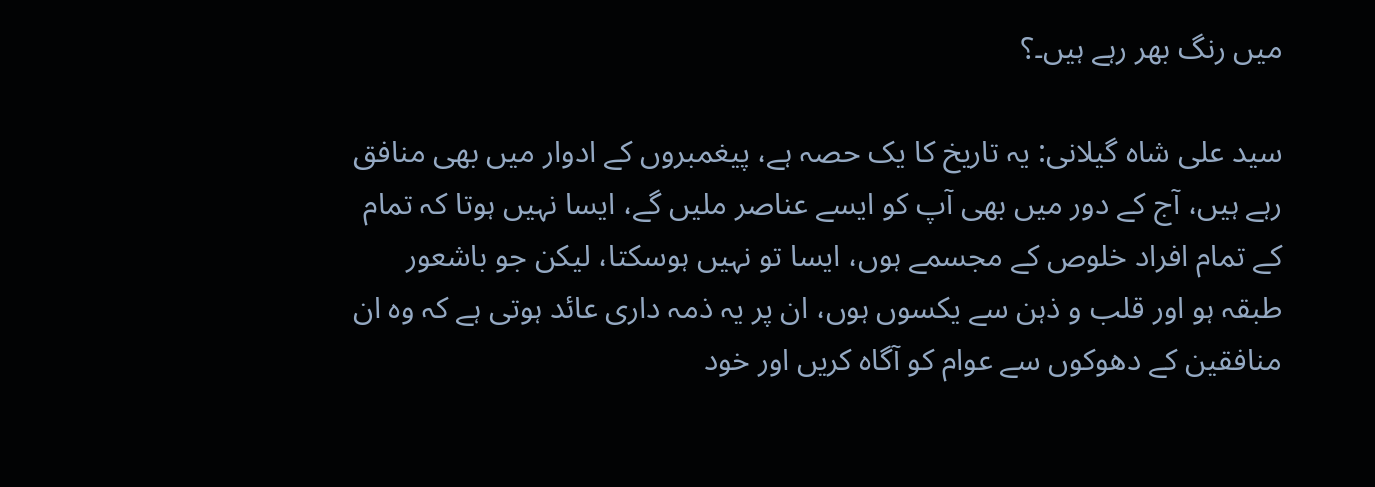میں رنگ بھر رہے ہیں۔؟

سید علی شاہ گیلانی: یہ تاریخ کا یک حصہ ہے، پیغمبروں کے ادوار میں بھی منافق رہے ہیں، آج کے دور میں بھی آپ کو ایسے عناصر ملیں گے، ایسا نہیں ہوتا کہ تمام کے تمام افراد خلوص کے مجسمے ہوں، ایسا تو نہیں ہوسکتا، لیکن جو باشعور طبقہ ہو اور قلب و ذہن سے یکسوں ہوں، ان پر یہ ذمہ داری عائد ہوتی ہے کہ وہ ان منافقین کے دھوکوں سے عوام کو آگاہ کریں اور خود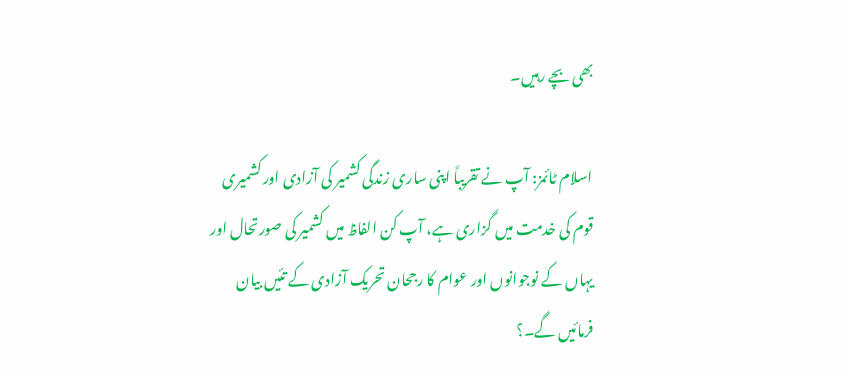بھی بچے رہیں۔

اسلام ٹائمز: آپ نے تقریباً اپنی ساری زندگی کشمیر کی آزادی اور کشمیری قوم کی خدمت میں گزاری ہے، آپ کن الفاظ میں کشمیر کی صورتحال اور یہاں کے نوجوانوں اور عوام کا رجحان تحریک آزادی کے تئیں بیان فرمائیں گے۔؟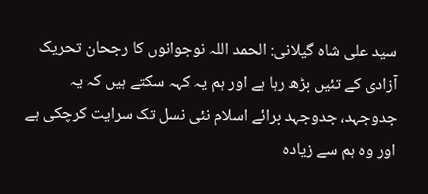سید علی شاہ گیلانی: الحمد اللہ نوجوانوں کا رجحان تحریک آزادی کے تئیں بڑھ رہا ہے اور ہم یہ کہہ سکتے ہیں کہ یہ جدوجہد، جدوجہد برائے اسلام نئی نسل تک سرایت کرچکی ہے اور وہ ہم سے زیادہ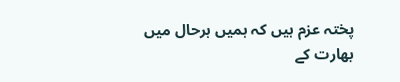پختہ عزم ہیں کہ ہمیں ہرحال میں بھارت کے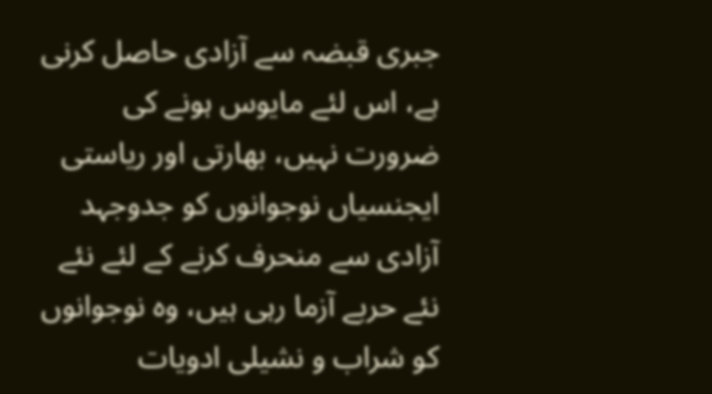جبری قبضہ سے آزادی حاصل کرنی ہے، اس لئے مایوس ہونے کی ضرورت نہیں، بھارتی اور ریاستی ایجنسیاں نوجوانوں کو جدوجہد آزادی سے منحرف کرنے کے لئے نئے نئے حربے آزما رہی ہیں، وہ نوجوانوں کو شراب و نشیلی ادویات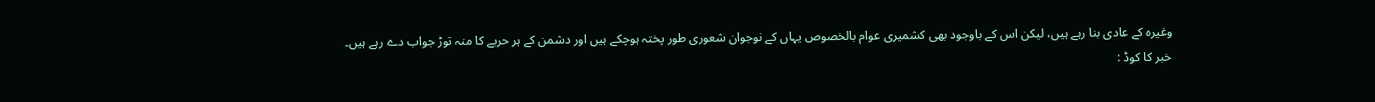وغیرہ کے عادی بنا رہے ہیں، لیکن اس کے باوجود بھی کشمیری عوام بالخصوص یہاں کے نوجوان شعوری طور پختہ ہوچکے ہیں اور دشمن کے ہر حربے کا منہ توڑ جواب دے رہے ہیں۔
خبر کا کوڈ :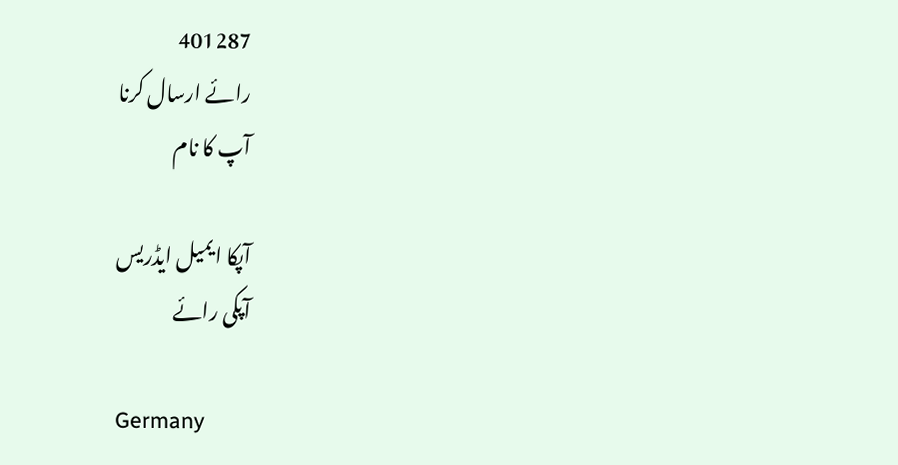401287
رائے ارسال کرنا
آپ کا نام

آپکا ایمیل ایڈریس
آپکی رائے

Germany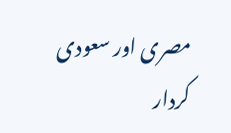مصری اور سعودی کردار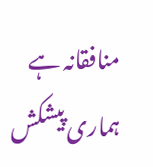منافقانہ ہے
ہماری پیشکش